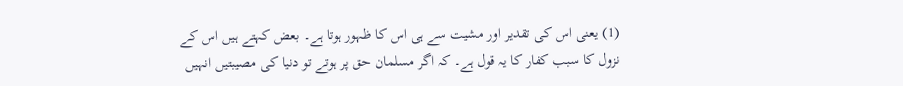(1) یعنی اس کی تقدیر اور مشیت سے ہی اس کا ظہور ہوتا ہے۔ بعض کہتے ہیں اس کے نزول کا سبب کفار کا یہ قول ہے۔ کہ اگر مسلمان حق پر ہوتے تو دنیا کی مصیبتیں انہیں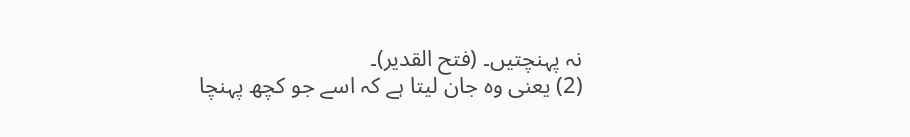نہ پہنچتیں۔ (فتح القدیر)۔
(2) یعنی وہ جان لیتا ہے کہ اسے جو کچھ پہنچا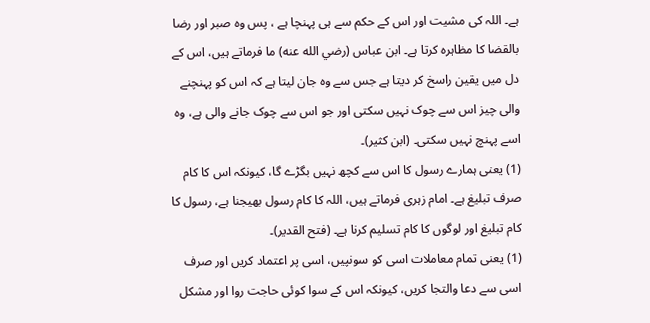ہے۔ اللہ کی مشیت اور اس کے حکم سے ہی پہنچا ہے ، پس وہ صبر اور رضا بالقضا کا مظاہرہ کرتا ہے۔ ابن عباس (رضي الله عنه) ما فرماتے ہیں، اس کے دل میں یقین راسخ کر دیتا ہے جس سے وہ جان لیتا ہے کہ اس کو پہنچنے والی چیز اس سے چوک نہیں سکتی اور جو اس سے چوک جانے والی ہے، وہ اسے پہنچ نہیں سکتی۔ (ابن کثیر)۔
(1) یعنی ہمارے رسول کا اس سے کچھ نہیں بگڑے گا، کیونکہ اس کا کام صرف تبلیغ ہے۔ امام زہری فرماتے ہیں، اللہ کا کام رسول بھیجنا ہے، رسول کا کام تبلیغ اور لوگوں کا کام تسلیم کرنا ہے۔ (فتح القدیر)۔
(1) یعنی تمام معاملات اسی کو سونپیں، اسی پر اعتماد کریں اور صرف اسی سے دعا والتجا کریں، کیونکہ اس کے سوا کوئی حاجت روا اور مشکل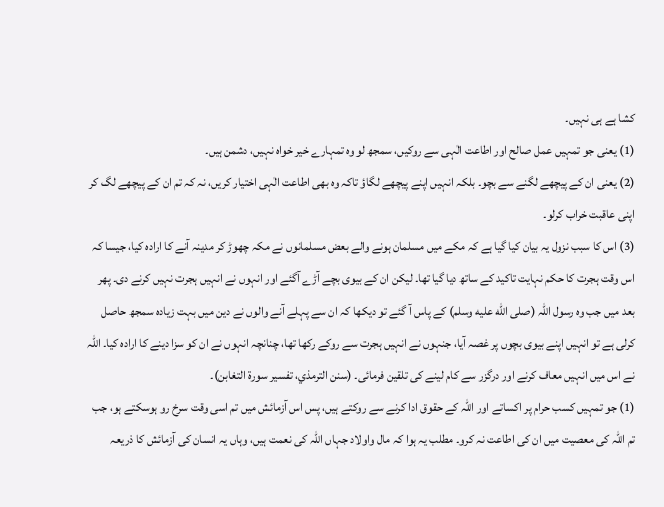کشا ہے ہی نہیں۔
(1) یعنی جو تمہیں عمل صالح اور اطاعت الٰہی سے روکیں، سمجھ لو وہ تمہارے خیر خواہ نہیں، دشمن ہیں۔
(2) یعنی ان کے پیچھے لگنے سے بچو۔ بلکہ انہیں اپنے پیچھے لگاؤ تاکہ وہ بھی اطاعت الٰہی اختیار کریں، نہ کہ تم ان کے پیچھے لگ کر اپنی عاقبت خراب کرلو۔
(3) اس کا سبب نزول یہ بیان کیا گیا ہے کہ مکے میں مسلمان ہونے والے بعض مسلمانوں نے مکہ چھوڑ کر مدینہ آنے کا ارادہ کیا، جیسا کہ اس وقت ہجرت کا حکم نہایت تاکید کے ساتھ دیا گیا تھا۔ لیکن ان کے بیوی بچے آڑے آگئے اور انہوں نے انہیں ہجرت نہیں کرنے دی۔ پھر بعد میں جب وہ رسول اللہ (صلى الله عليه وسلم) کے پاس آ گئے تو دیکھا کہ ان سے پہلے آنے والوں نے دین میں بہت زیادہ سمجھ حاصل کرلی ہے تو انہیں اپنے بیوی بچوں پر غصہ آیا، جنہوں نے انہیں ہجرت سے روکے رکھا تھا، چنانچہ انہوں نے ان کو سزا دینے کا ارادہ کیا۔ اللہ نے اس میں انہیں معاف کرنے اور درگزر سے کام لینے کی تلقین فرمائی۔ (سنن الترمذي، تفسير سورة التغابن)۔
(1) جو تمہیں کسب حرام پر اکساتے اور اللہ کے حقوق ادا کرنے سے روکتے ہیں، پس اس آزمائش میں تم اسی وقت سرخ رو ہوسکتے ہو، جب تم اللہ کی معصیت میں ان کی اطاعت نہ کرو۔ مطلب یہ ہوا کہ مال واولاد جہاں اللہ کی نعمت ہیں، وہاں یہ انسان کی آزمائش کا ذریعہ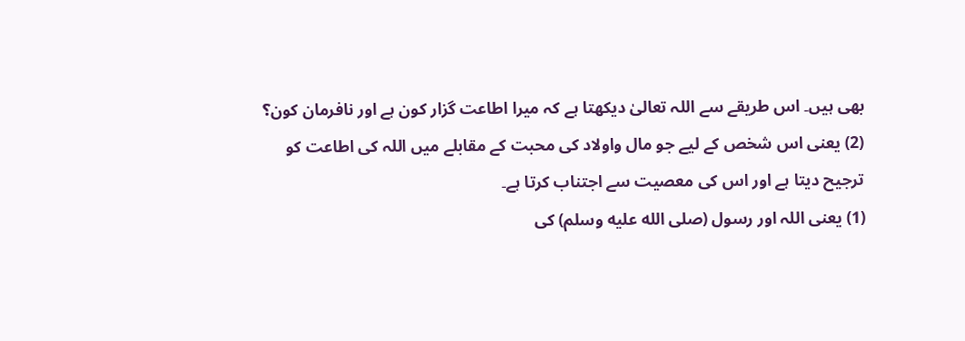بھی ہیں۔ اس طریقے سے اللہ تعالیٰ دیکھتا ہے کہ میرا اطاعت گزار کون ہے اور نافرمان کون؟
(2) یعنی اس شخص کے لیے جو مال واولاد کی محبت کے مقابلے میں اللہ کی اطاعت کو ترجیح دیتا ہے اور اس کی معصیت سے اجتناب کرتا ہے۔
(1) یعنی اللہ اور رسول (صلى الله عليه وسلم) کی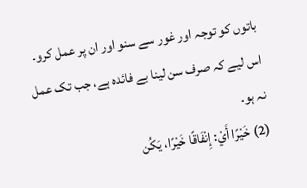باتوں کو توجہ اور غور سے سنو اور ان پر عمل کرو۔ اس لیے کہ صرف سن لینا بے فائدہ ہے، جب تک عمل نہ ہو۔
(2) خَيْرًا أَيْ: إِنْفَاقًا خَيْرًا، يَكُن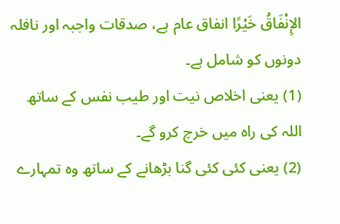الإِنْفَاقُ خَيْرًا انفاق عام ہے، صدقات واجبہ اور نافلہ دونوں کو شامل ہے۔
(1) یعنی اخلاص نیت اور طیب نفس کے ساتھ اللہ کی راہ میں خرچ کرو گے۔
(2) یعنی کئی کئی گنا بڑھانے کے ساتھ وہ تمہارے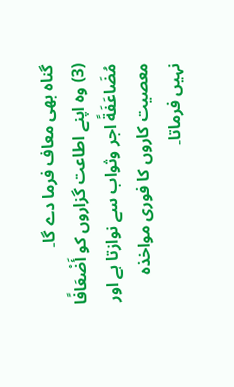گناہ بھی معاف فرما دے گا۔
(3) وہ اپنے اطاعت گزاروں کو أَضْعَافًا مُضَاعَفَةً اجر وثواب سے نوازتا ہے اور معصیت کاروں کا فوری مواخذہ نہیں فرماتا۔